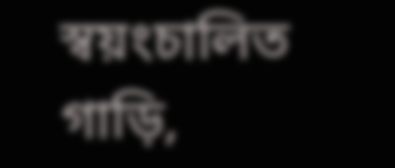স্বয়ংচালিত গাড়ি,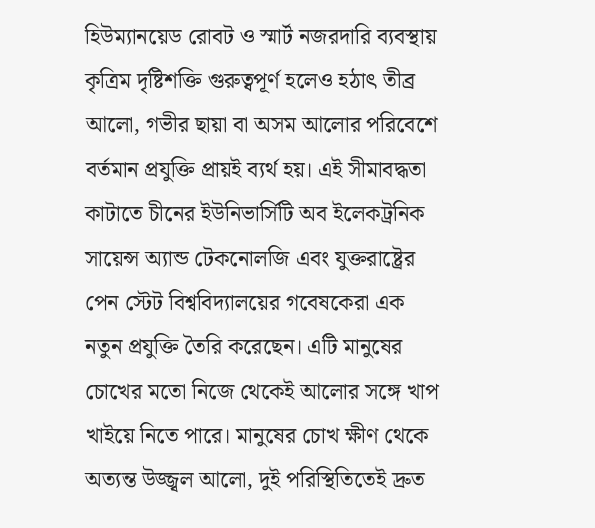হিউম্যানয়েড রোবট ও স্মার্ট নজরদারি ব্যবস্থায় কৃত্রিম দৃষ্টিশক্তি গুরুত্বপূর্ণ হলেও হঠাৎ তীব্র আলো, গভীর ছায়া বা অসম আলোর পরিবেশে বর্তমান প্রযুক্তি প্রায়ই ব্যর্থ হয়। এই সীমাবদ্ধতা কাটাতে চীনের ইউনিভার্সিটি অব ইলেকট্রনিক সায়েন্স অ্যান্ড টেকনোলজি এবং যুক্তরাষ্ট্রের পেন স্টেট বিশ্ববিদ্যালয়ের গবেষকেরা এক নতুন প্রযুক্তি তৈরি করেছেন। এটি মানুষের চোখের মতো নিজে থেকেই আলোর সঙ্গে খাপ খাইয়ে নিতে পারে। মানুষের চোখ ক্ষীণ থেকে অত্যন্ত উজ্জ্বল আলো, দুই পরিস্থিতিতেই দ্রুত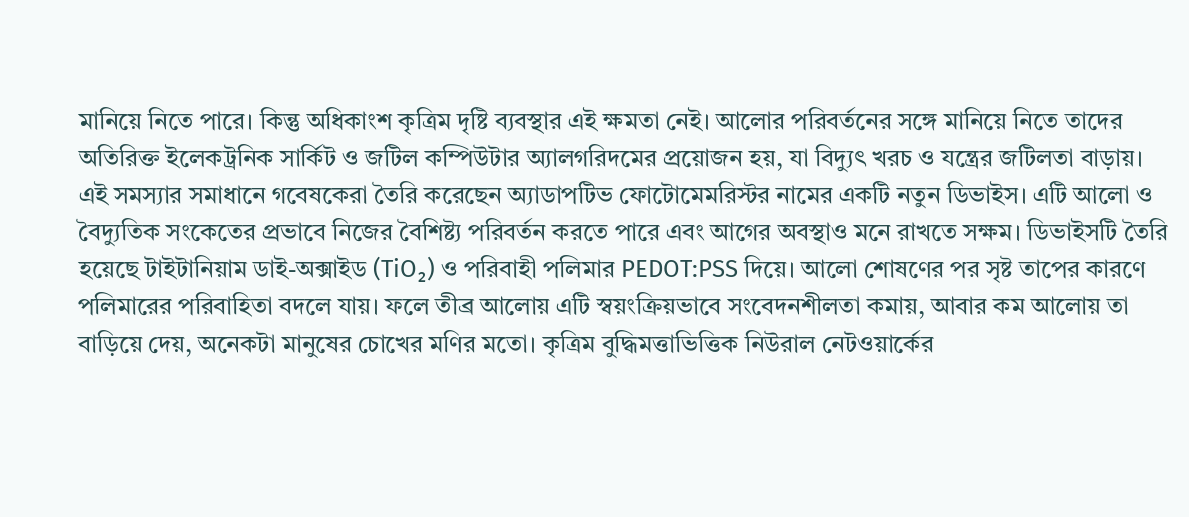মানিয়ে নিতে পারে। কিন্তু অধিকাংশ কৃত্রিম দৃষ্টি ব্যবস্থার এই ক্ষমতা নেই। আলোর পরিবর্তনের সঙ্গে মানিয়ে নিতে তাদের অতিরিক্ত ইলেকট্রনিক সার্কিট ও জটিল কম্পিউটার অ্যালগরিদমের প্রয়োজন হয়, যা বিদ্যুৎ খরচ ও যন্ত্রের জটিলতা বাড়ায়। এই সমস্যার সমাধানে গবেষকেরা তৈরি করেছেন অ্যাডাপটিভ ফোটোমেমরিস্টর নামের একটি নতুন ডিভাইস। এটি আলো ও বৈদ্যুতিক সংকেতের প্রভাবে নিজের বৈশিষ্ট্য পরিবর্তন করতে পারে এবং আগের অবস্থাও মনে রাখতে সক্ষম। ডিভাইসটি তৈরি হয়েছে টাইটানিয়াম ডাই-অক্সাইড (TiO₂) ও পরিবাহী পলিমার PEDOT:PSS দিয়ে। আলো শোষণের পর সৃষ্ট তাপের কারণে পলিমারের পরিবাহিতা বদলে যায়। ফলে তীব্র আলোয় এটি স্বয়ংক্রিয়ভাবে সংবেদনশীলতা কমায়, আবার কম আলোয় তা বাড়িয়ে দেয়, অনেকটা মানুষের চোখের মণির মতো। কৃত্রিম বুদ্ধিমত্তাভিত্তিক নিউরাল নেটওয়ার্কের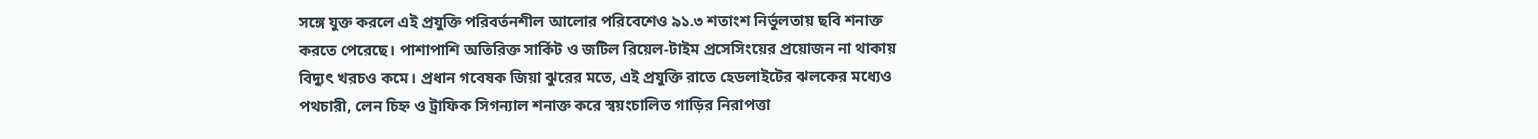সঙ্গে যুক্ত করলে এই প্রযুক্তি পরিবর্তনশীল আলোর পরিবেশেও ৯১.৩ শতাংশ নির্ভুলতায় ছবি শনাক্ত করতে পেরেছে। পাশাপাশি অতিরিক্ত সার্কিট ও জটিল রিয়েল-টাইম প্রসেসিংয়ের প্রয়োজন না থাকায় বিদ্যুৎ খরচও কমে। প্রধান গবেষক জিয়া ঝুরের মতে, এই প্রযুক্তি রাতে হেডলাইটের ঝলকের মধ্যেও পথচারী, লেন চিহ্ন ও ট্রাফিক সিগন্যাল শনাক্ত করে স্বয়ংচালিত গাড়ির নিরাপত্তা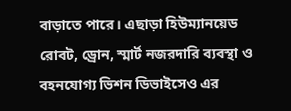বাড়াতে পারে। এছাড়া হিউম্যানয়েড রোবট, ড্রোন, স্মার্ট নজরদারি ব্যবস্থা ও বহনযোগ্য ভিশন ডিভাইসেও এর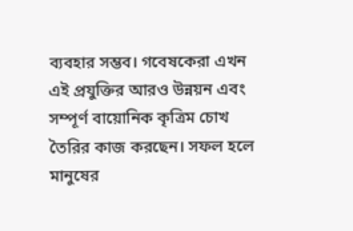ব্যবহার সম্ভব। গবেষকেরা এখন এই প্রযুক্তির আরও উন্নয়ন এবং সম্পূর্ণ বায়োনিক কৃত্রিম চোখ তৈরির কাজ করছেন। সফল হলে মানুষের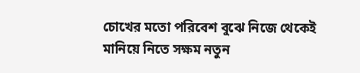চোখের মতো পরিবেশ বুঝে নিজে থেকেই মানিয়ে নিতে সক্ষম নতুন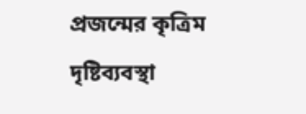প্রজন্মের কৃত্রিম দৃষ্টিব্যবস্থা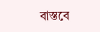বাস্তবে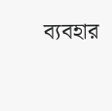ব্যবহার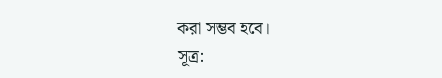করা সম্ভব হবে।
সূত্র: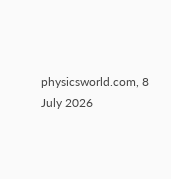physicsworld.com, 8 July 2026